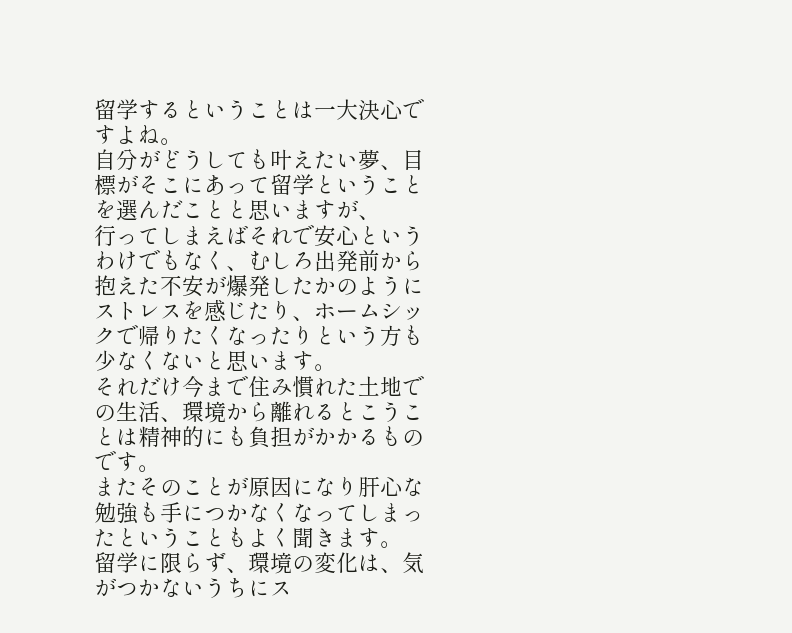留学するということは一大決心ですよね。
自分がどうしても叶えたい夢、目標がそこにあって留学ということを選んだことと思いますが、
行ってしまえばそれで安心というわけでもなく、むしろ出発前から抱えた不安が爆発したかのようにストレスを感じたり、ホームシックで帰りたくなったりという方も少なくないと思います。
それだけ今まで住み慣れた土地での生活、環境から離れるとこうことは精神的にも負担がかかるものです。
またそのことが原因になり肝心な勉強も手につかなくなってしまったということもよく聞きます。
留学に限らず、環境の変化は、気がつかないうちにス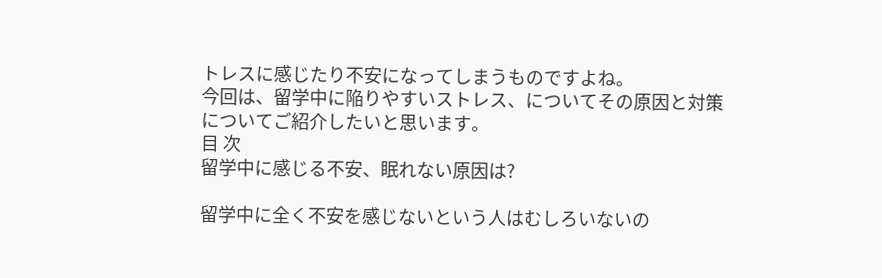トレスに感じたり不安になってしまうものですよね。
今回は、留学中に陥りやすいストレス、についてその原因と対策についてご紹介したいと思います。
目 次
留学中に感じる不安、眠れない原因は?

留学中に全く不安を感じないという人はむしろいないの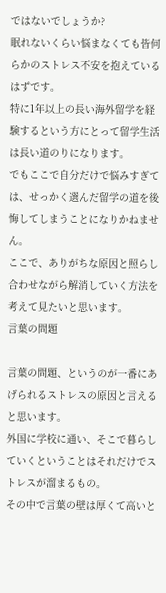ではないでしょうか?
眠れないくらい悩まなくても皆何らかのストレス不安を抱えているはずです。
特に1年以上の長い海外留学を経験するという方にとって留学生活は長い道のりになります。
でもここで自分だけで悩みすぎては、せっかく選んだ留学の道を後悔してしまうことになりかねません。
ここで、ありがちな原因と照らし合わせながら解消していく方法を考えて見たいと思います。
言葉の問題

言葉の問題、というのが一番にあげられるストレスの原因と言えると思います。
外国に学校に通い、そこで暮らしていくということはそれだけでストレスが溜まるもの。
その中で言葉の壁は厚くて高いと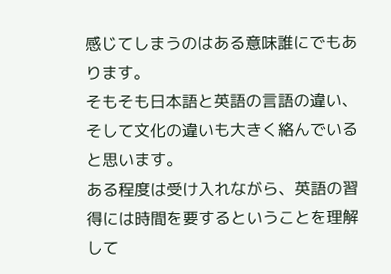感じてしまうのはある意味誰にでもあります。
そもそも日本語と英語の言語の違い、そして文化の違いも大きく絡んでいると思います。
ある程度は受け入れながら、英語の習得には時間を要するということを理解して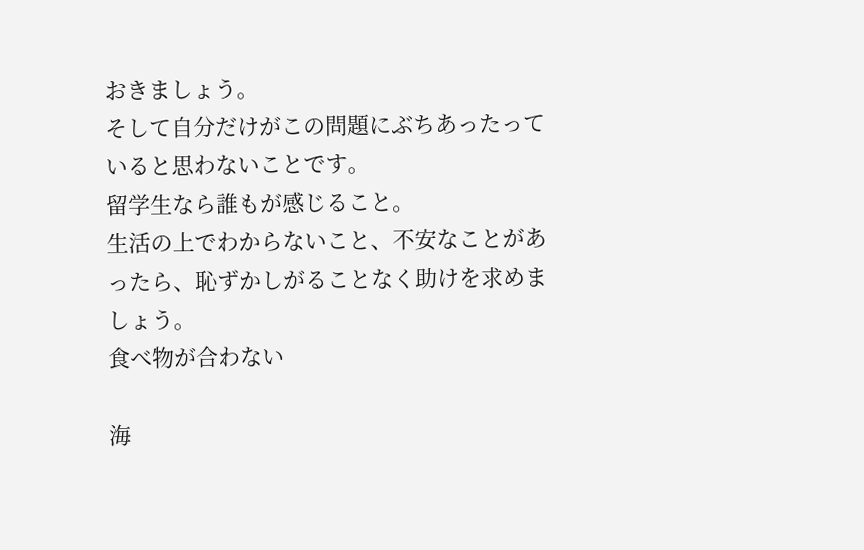おきましょう。
そして自分だけがこの問題にぶちあったっていると思わないことです。
留学生なら誰もが感じること。
生活の上でわからないこと、不安なことがあったら、恥ずかしがることなく助けを求めましょう。
食べ物が合わない

海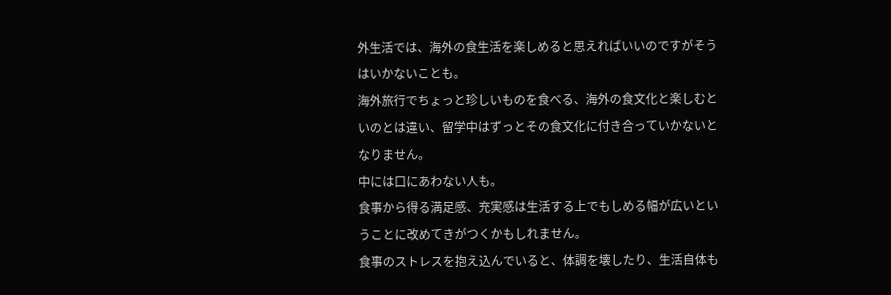外生活では、海外の食生活を楽しめると思えればいいのですがそうはいかないことも。
海外旅行でちょっと珍しいものを食べる、海外の食文化と楽しむといのとは違い、留学中はずっとその食文化に付き合っていかないとなりません。
中には口にあわない人も。
食事から得る満足感、充実感は生活する上でもしめる幅が広いということに改めてきがつくかもしれません。
食事のストレスを抱え込んでいると、体調を壊したり、生活自体も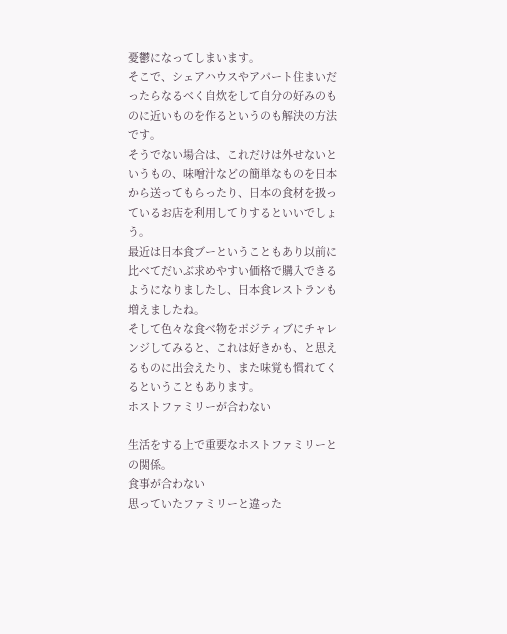憂鬱になってしまいます。
そこで、シェアハウスやアパート住まいだったらなるべく自炊をして自分の好みのものに近いものを作るというのも解決の方法です。
そうでない場合は、これだけは外せないというもの、味噌汁などの簡単なものを日本から送ってもらったり、日本の食材を扱っているお店を利用してりするといいでしょう。
最近は日本食ブーということもあり以前に比べてだいぶ求めやすい価格で購入できるようになりましたし、日本食レストランも増えましたね。
そして色々な食べ物をポジティブにチャレンジしてみると、これは好きかも、と思えるものに出会えたり、また味覚も慣れてくるということもあります。
ホストファミリーが合わない

生活をする上で重要なホストファミリーとの関係。
食事が合わない
思っていたファミリーと違った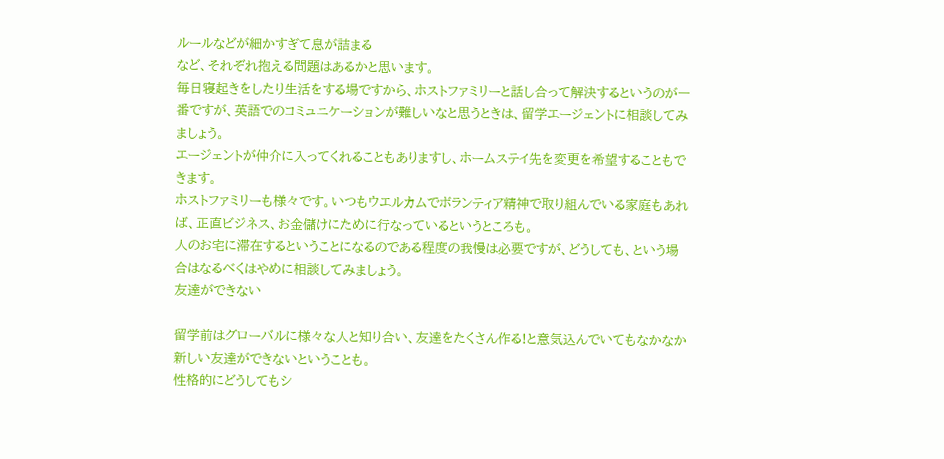ルールなどが細かすぎて息が詰まる
など、それぞれ抱える問題はあるかと思います。
毎日寝起きをしたり生活をする場ですから、ホストファミリーと話し合って解決するというのが一番ですが、英語でのコミュニケーションが難しいなと思うときは、留学エージェントに相談してみましょう。
エージェントが仲介に入ってくれることもありますし、ホームステイ先を変更を希望することもできます。
ホストファミリーも様々です。いつもウエルカムでボランティア精神で取り組んでいる家庭もあれば、正直ビジネス、お金儲けにために行なっているというところも。
人のお宅に滞在するということになるのである程度の我慢は必要ですが、どうしても、という場合はなるべくはやめに相談してみましょう。
友達ができない

留学前はグローバルに様々な人と知り合い、友達をたくさん作る!と意気込んでいてもなかなか新しい友達ができないということも。
性格的にどうしてもシ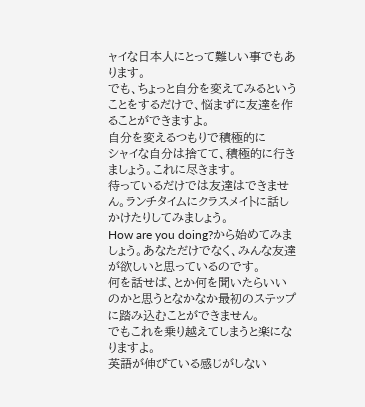ャイな日本人にとって難しい事でもあります。
でも、ちょっと自分を変えてみるということをするだけで、悩まずに友達を作ることができますよ。
自分を変えるつもりで積極的に
シャイな自分は捨てて、積極的に行きましょう。これに尽きます。
待っているだけでは友達はできません。ランチタイムにクラスメイトに話しかけたりしてみましょう。
How are you doing?から始めてみましょう。あなただけでなく、みんな友達が欲しいと思っているのです。
何を話せば、とか何を聞いたらいいのかと思うとなかなか最初のステップに踏み込むことができません。
でもこれを乗り越えてしまうと楽になりますよ。
英語が伸びている感じがしない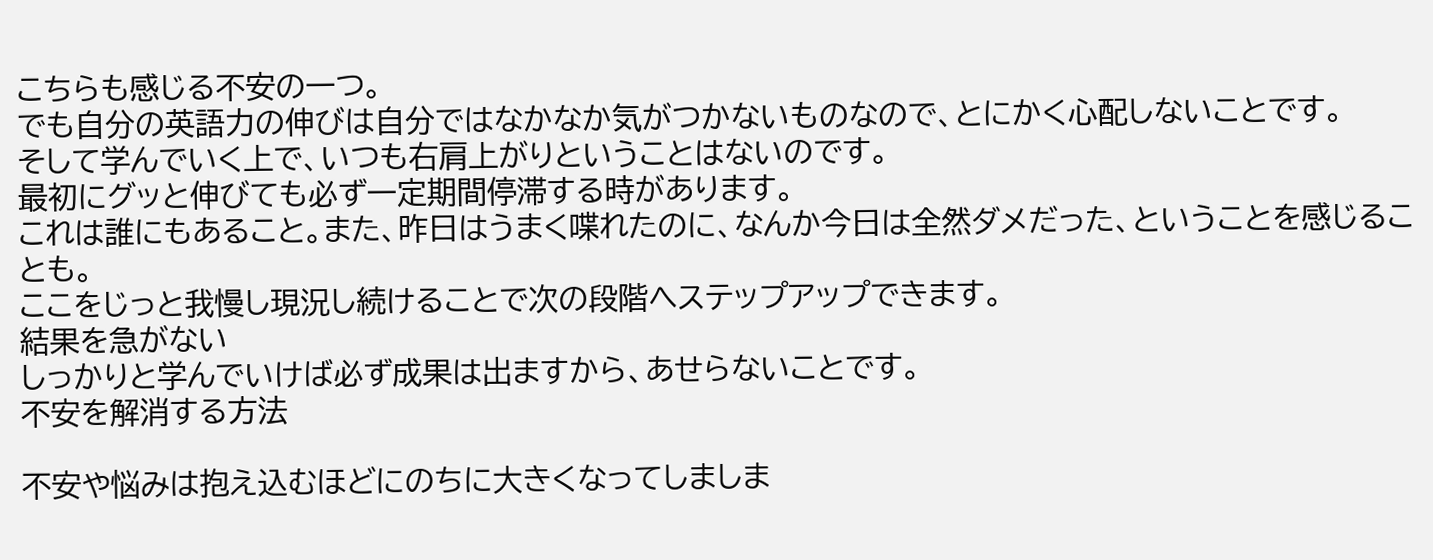こちらも感じる不安の一つ。
でも自分の英語力の伸びは自分ではなかなか気がつかないものなので、とにかく心配しないことです。
そして学んでいく上で、いつも右肩上がりということはないのです。
最初にグッと伸びても必ず一定期間停滞する時があります。
これは誰にもあること。また、昨日はうまく喋れたのに、なんか今日は全然ダメだった、ということを感じることも。
ここをじっと我慢し現況し続けることで次の段階へステップアップできます。
結果を急がない
しっかりと学んでいけば必ず成果は出ますから、あせらないことです。
不安を解消する方法

不安や悩みは抱え込むほどにのちに大きくなってしましま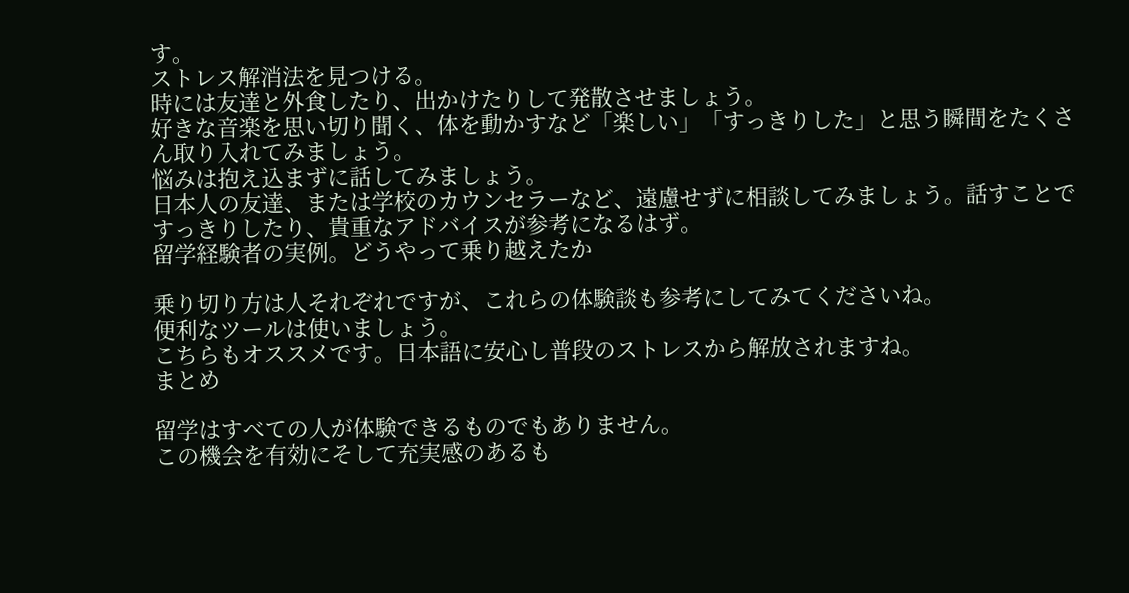す。
ストレス解消法を見つける。
時には友達と外食したり、出かけたりして発散させましょう。
好きな音楽を思い切り聞く、体を動かすなど「楽しい」「すっきりした」と思う瞬間をたくさん取り入れてみましょう。
悩みは抱え込まずに話してみましょう。
日本人の友達、または学校のカウンセラーなど、遠慮せずに相談してみましょう。話すことですっきりしたり、貴重なアドバイスが参考になるはず。
留学経験者の実例。どうやって乗り越えたか

乗り切り方は人それぞれですが、これらの体験談も参考にしてみてくださいね。
便利なツールは使いましょう。
こちらもオススメです。日本語に安心し普段のストレスから解放されますね。
まとめ

留学はすべての人が体験できるものでもありません。
この機会を有効にそして充実感のあるも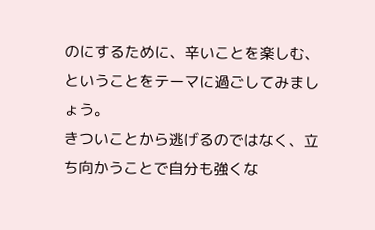のにするために、辛いことを楽しむ、ということをテーマに過ごしてみましょう。
きついことから逃げるのではなく、立ち向かうことで自分も強くな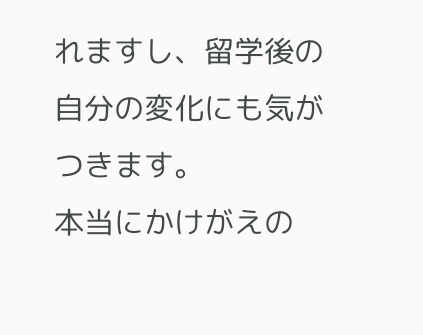れますし、留学後の自分の変化にも気がつきます。
本当にかけがえの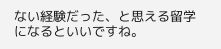ない経験だった、と思える留学になるといいですね。